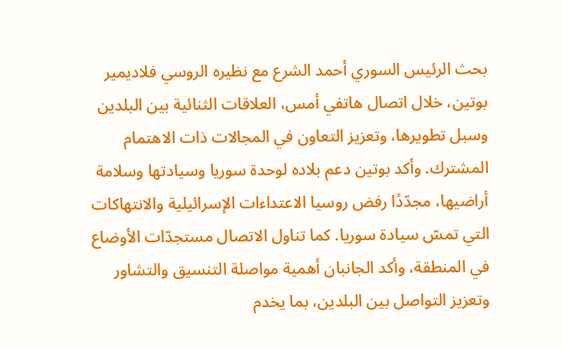بحث الرئيس السوري أحمد الشرع مع نظيره الروسي فلاديمير بوتين، خلال اتصال هاتفي أمس، العلاقات الثنائية بين البلدين وسبل تطويرها، وتعزيز التعاون في المجالات ذات الاهتمام المشترك. وأكد بوتين دعم بلاده لوحدة سوريا وسيادتها وسلامة أراضيها، مجدّدًا رفض روسيا الاعتداءات الإسرائيلية والانتهاكات التي تمسّ سيادة سوريا. كما تناول الاتصال مستجدّات الأوضاع في المنطقة، وأكد الجانبان أهمية مواصلة التنسيق والتشاور وتعزيز التواصل بين البلدين، بما يخدم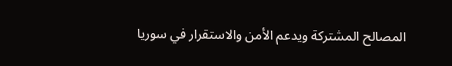المصالح المشتركة ويدعم الأمن والاستقرار في سوريا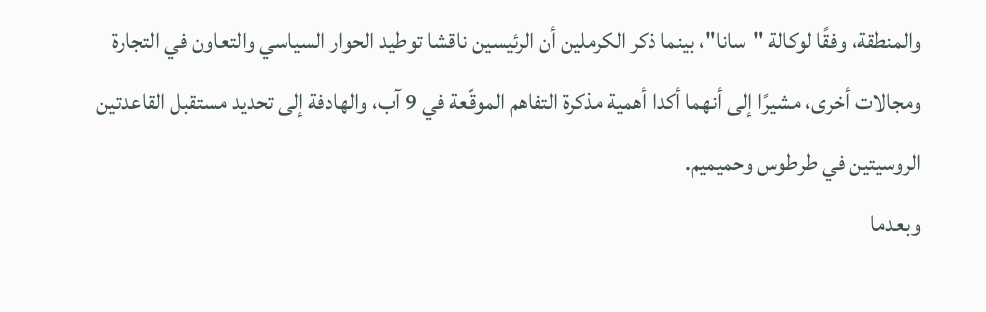والمنطقة، وفقًا لوكالة "سانا"، بينما ذكر الكرملين أن الرئيسين ناقشا توطيد الحوار السياسي والتعاون في التجارة ومجالات أخرى، مشيرًا إلى أنهما أكدا أهمية مذكرة التفاهم الموقّعة في 9 آب، والهادفة إلى تحديد مستقبل القاعدتين الروسيتين في طرطوس وحميميم.
وبعدما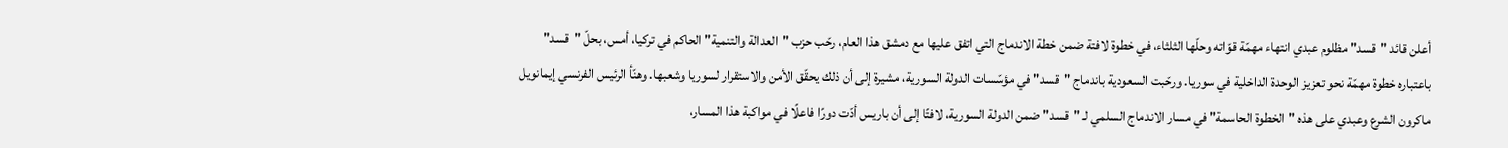أعلن قائد "قسد" مظلوم عبدي انتهاء مهمّة قوّاته وحلّها الثلثاء، في خطوة لافتة ضمن خطة الاندماج التي اتفق عليها مع دمشق هذا العام، رحّب حزب "العدالة والتنمية" الحاكم في تركيا، أمس، بحلّ "قسد" باعتباره خطوة مهمّة نحو تعزيز الوحدة الداخلية في سوريا. ورحّبت السعودية باندماج "قسد" في مؤسّسات الدولة السورية، مشيرة إلى أن ذلك يحقّق الأمن والاستقرار لسوريا وشعبها. وهنّأ الرئيس الفرنسي إيمانويل ماكرون الشرع وعبدي على هذه "الخطوة الحاسمة" في مسار الاندماج السلمي لـ "قسد" ضمن الدولة السورية، لافتًا إلى أن باريس أدّت دورًا فاعلًا في مواكبة هذا المسار،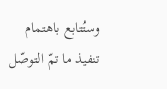وستُتابع باهتمام تنفيذ ما تمّ التوصّل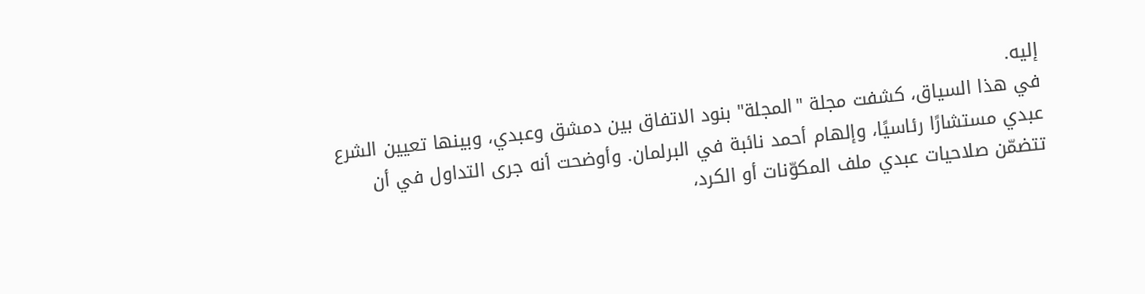إليه.
في هذا السياق، كشفت مجلة "المجلة" بنود الاتفاق بين دمشق وعبدي، وبينها تعيين الشرع عبدي مستشارًا رئاسيًا، وإلهام أحمد نائبة في البرلمان. وأوضحت أنه جرى التداول في أن تتضمّن صلاحيات عبدي ملف المكوّنات أو الكرد،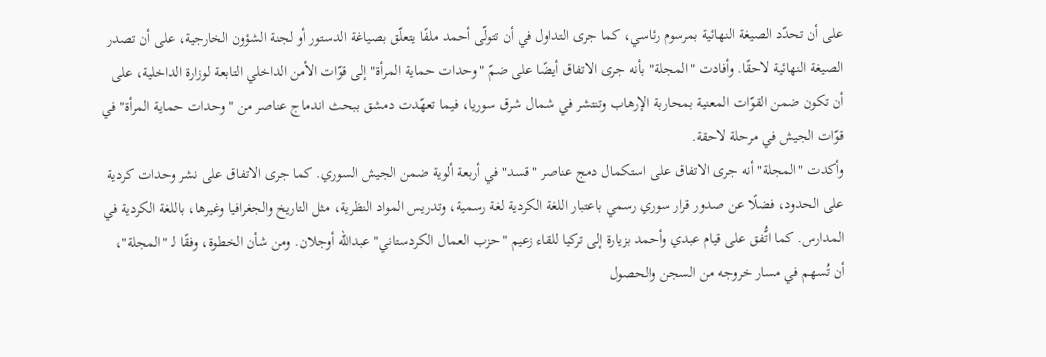على أن تحدّد الصيغة النهائية بمرسوم رئاسي، كما جرى التداول في أن تتولّى أحمد ملفًا يتعلّق بصياغة الدستور أو لجنة الشؤون الخارجية، على أن تصدر الصيغة النهائية لاحقًا. وأفادت "المجلة" بأنه جرى الاتفاق أيضًا على ضمّ "وحدات حماية المرأة" إلى قوّات الأمن الداخلي التابعة لوزارة الداخلية، على أن تكون ضمن القوّات المعنية بمحاربة الإرهاب وتنتشر في شمال شرق سوريا، فيما تعهّدت دمشق ببحث اندماج عناصر من "وحدات حماية المرأة" في قوّات الجيش في مرحلة لاحقة.
وأكدت "المجلة" أنه جرى الاتفاق على استكمال دمج عناصر "قسد" في أربعة ألوية ضمن الجيش السوري. كما جرى الاتفاق على نشر وحدات كردية على الحدود، فضلًا عن صدور قرار سوري رسمي باعتبار اللغة الكردية لغة رسمية، وتدريس المواد النظرية، مثل التاريخ والجغرافيا وغيرها، باللغة الكردية في المدارس. كما اتُّفق على قيام عبدي وأحمد بزيارة إلى تركيا للقاء زعيم "حزب العمال الكردستاني" عبدالله أوجلان. ومن شأن الخطوة، وفقًا لـ "المجلة"، أن تُسهم في مسار خروجه من السجن والحصول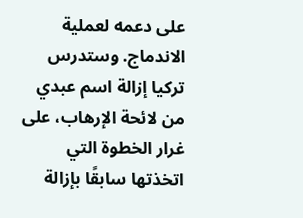على دعمه لعملية الاندماج. وستدرس تركيا إزالة اسم عبدي من لائحة الإرهاب، على غرار الخطوة التي اتخذتها سابقًا بإزالة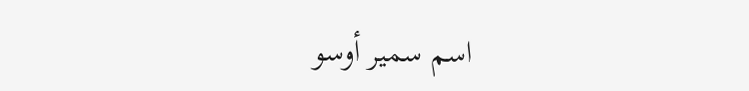اسم سمير أوسو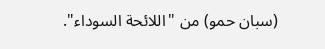(سبان حمو) من "اللائحة السوداء".